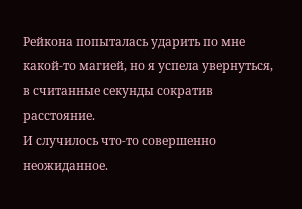Рейкона попыталась ударить по мне какой-то магией, но я успела увернуться, в считанные секунды сократив расстояние.
И случилось что-то совершенно неожиданное.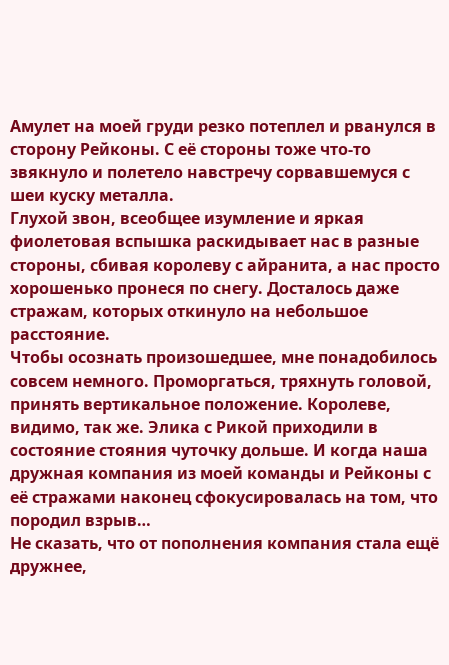Амулет на моей груди резко потеплел и рванулся в сторону Рейконы. С её стороны тоже что-то звякнуло и полетело навстречу сорвавшемуся с шеи куску металла.
Глухой звон, всеобщее изумление и яркая фиолетовая вспышка раскидывает нас в разные стороны, сбивая королеву с айранита, а нас просто хорошенько пронеся по снегу. Досталось даже стражам, которых откинуло на небольшое расстояние.
Чтобы осознать произошедшее, мне понадобилось совсем немного. Проморгаться, тряхнуть головой, принять вертикальное положение. Королеве, видимо, так же. Элика с Рикой приходили в состояние стояния чуточку дольше. И когда наша дружная компания из моей команды и Рейконы с её стражами наконец сфокусировалась на том, что породил взрыв…
Не сказать, что от пополнения компания стала ещё дружнее,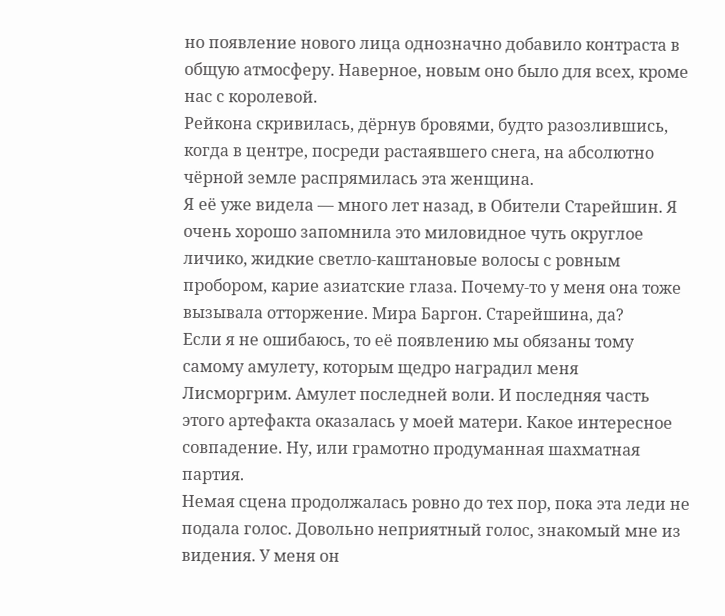но появление нового лица однозначно добавило контраста в общую атмосферу. Наверное, новым оно было для всех, кроме нас с королевой.
Рейкона скривилась, дёрнув бровями, будто разозлившись, когда в центре, посреди растаявшего снега, на абсолютно чёрной земле распрямилась эта женщина.
Я её уже видела — много лет назад, в Обители Старейшин. Я очень хорошо запомнила это миловидное чуть округлое личико, жидкие светло-каштановые волосы с ровным пробором, карие азиатские глаза. Почему-то у меня она тоже вызывала отторжение. Мира Баргон. Старейшина, да?
Если я не ошибаюсь, то её появлению мы обязаны тому самому амулету, которым щедро наградил меня Лисморгрим. Амулет последней воли. И последняя часть этого артефакта оказалась у моей матери. Какое интересное совпадение. Ну, или грамотно продуманная шахматная партия.
Немая сцена продолжалась ровно до тех пор, пока эта леди не подала голос. Довольно неприятный голос, знакомый мне из видения. У меня он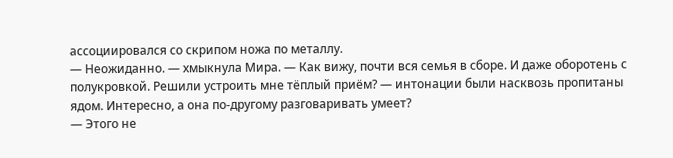ассоциировался со скрипом ножа по металлу.
— Неожиданно. — хмыкнула Мира. — Как вижу, почти вся семья в сборе. И даже оборотень с полукровкой. Решили устроить мне тёплый приём? — интонации были насквозь пропитаны ядом. Интересно, а она по-другому разговаривать умеет?
— Этого не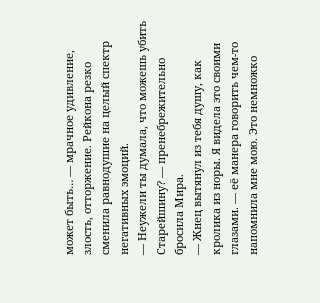может быть… — мрачное удивление, злость, отторжение. Рейкона резко сменила равнодушие на целый спектр негативных эмоций.
— Неужели ты думала, что можешь убить Старейшину? — пренебрежительно бросила Мира.
— Жнец вытянул из тебя душу, как кролика из норы. Я видела это своими глазами. — её манера говорить чем-то напомнила мне мою. Это немножко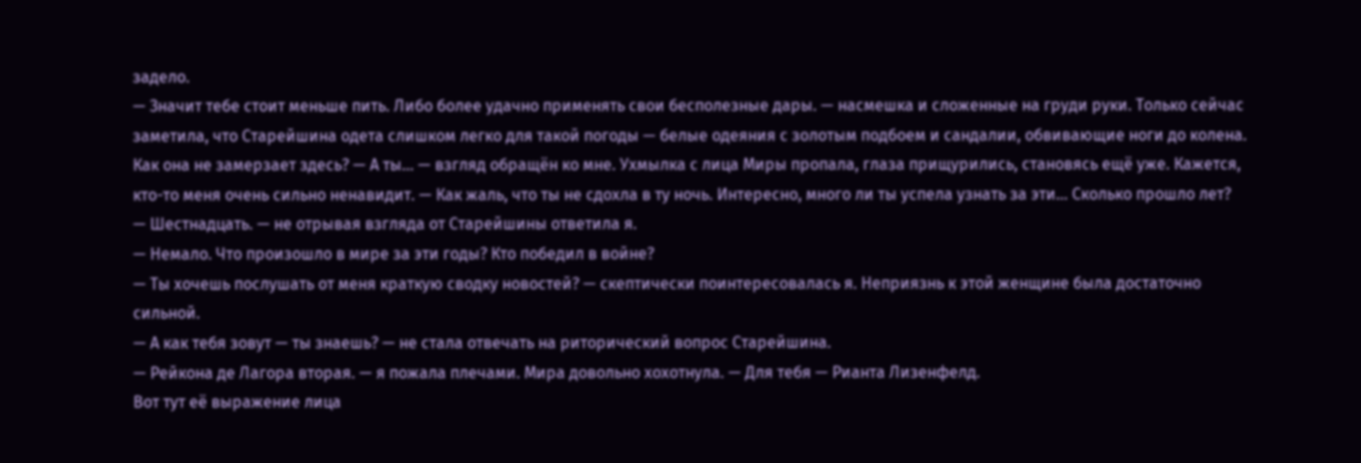задело.
— Значит тебе стоит меньше пить. Либо более удачно применять свои бесполезные дары. — насмешка и сложенные на груди руки. Только сейчас заметила, что Старейшина одета слишком легко для такой погоды — белые одеяния с золотым подбоем и сандалии, обвивающие ноги до колена. Как она не замерзает здесь? — А ты… — взгляд обращён ко мне. Ухмылка с лица Миры пропала, глаза прищурились, становясь ещё уже. Кажется, кто-то меня очень сильно ненавидит. — Как жаль, что ты не сдохла в ту ночь. Интересно, много ли ты успела узнать за эти… Сколько прошло лет?
— Шестнадцать. — не отрывая взгляда от Старейшины ответила я.
— Немало. Что произошло в мире за эти годы? Кто победил в войне?
— Ты хочешь послушать от меня краткую сводку новостей? — скептически поинтересовалась я. Неприязнь к этой женщине была достаточно сильной.
— А как тебя зовут — ты знаешь? — не стала отвечать на риторический вопрос Старейшина.
— Рейкона де Лагора вторая. — я пожала плечами. Мира довольно хохотнула. — Для тебя — Рианта Лизенфелд.
Вот тут её выражение лица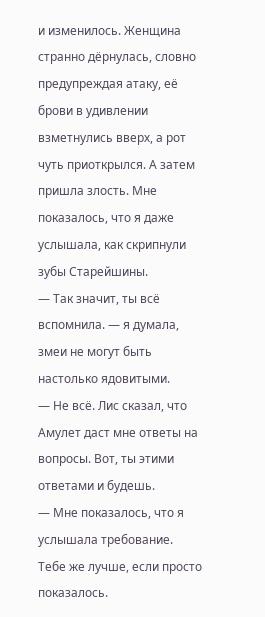и изменилось. Женщина странно дёрнулась, словно предупреждая атаку, её брови в удивлении взметнулись вверх, а рот чуть приоткрылся. А затем пришла злость. Мне показалось, что я даже услышала, как скрипнули зубы Старейшины.
— Так значит, ты всё вспомнила. — я думала, змеи не могут быть настолько ядовитыми.
— Не всё. Лис сказал, что Амулет даст мне ответы на вопросы. Вот, ты этими ответами и будешь.
— Мне показалось, что я услышала требование. Тебе же лучше, если просто показалось.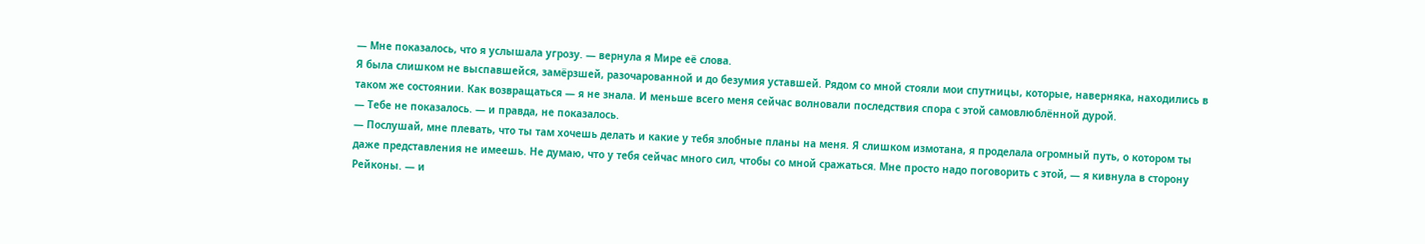— Мне показалось, что я услышала угрозу. — вернула я Мире её слова.
Я была слишком не выспавшейся, замёрзшей, разочарованной и до безумия уставшей. Рядом со мной стояли мои спутницы, которые, наверняка, находились в таком же состоянии. Как возвращаться — я не знала. И меньше всего меня сейчас волновали последствия спора с этой самовлюблённой дурой.
— Тебе не показалось. — и правда, не показалось.
— Послушай, мне плевать, что ты там хочешь делать и какие у тебя злобные планы на меня. Я слишком измотана, я проделала огромный путь, о котором ты даже представления не имеешь. Не думаю, что у тебя сейчас много сил, чтобы со мной сражаться. Мне просто надо поговорить с этой, — я кивнула в сторону Рейконы. — и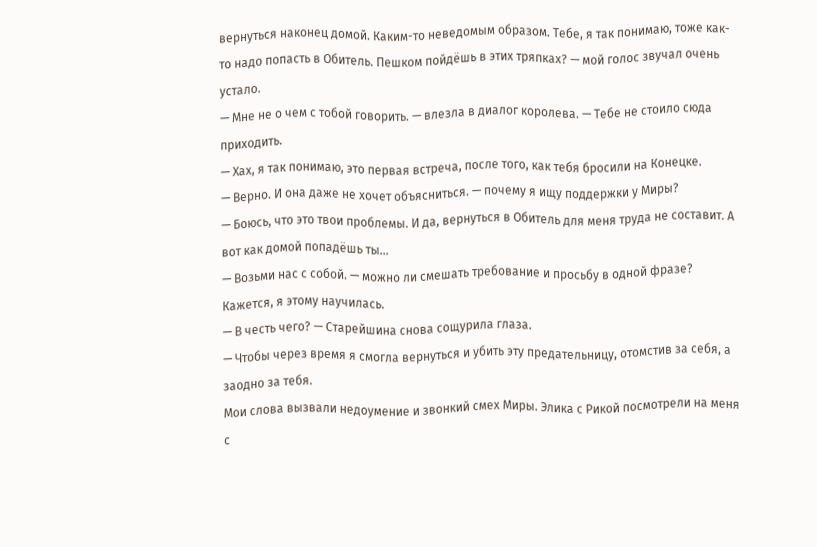вернуться наконец домой. Каким-то неведомым образом. Тебе, я так понимаю, тоже как-то надо попасть в Обитель. Пешком пойдёшь в этих тряпках? — мой голос звучал очень устало.
— Мне не о чем с тобой говорить. — влезла в диалог королева. — Тебе не стоило сюда приходить.
— Хах, я так понимаю, это первая встреча, после того, как тебя бросили на Конецке.
— Верно. И она даже не хочет объясниться. — почему я ищу поддержки у Миры?
— Боюсь, что это твои проблемы. И да, вернуться в Обитель для меня труда не составит. А вот как домой попадёшь ты…
— Возьми нас с собой. — можно ли смешать требование и просьбу в одной фразе? Кажется, я этому научилась.
— В честь чего? — Старейшина снова сощурила глаза.
— Чтобы через время я смогла вернуться и убить эту предательницу, отомстив за себя, а заодно за тебя.
Мои слова вызвали недоумение и звонкий смех Миры. Элика с Рикой посмотрели на меня с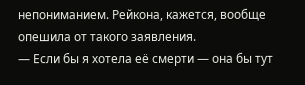непониманием. Рейкона, кажется, вообще опешила от такого заявления.
— Если бы я хотела её смерти — она бы тут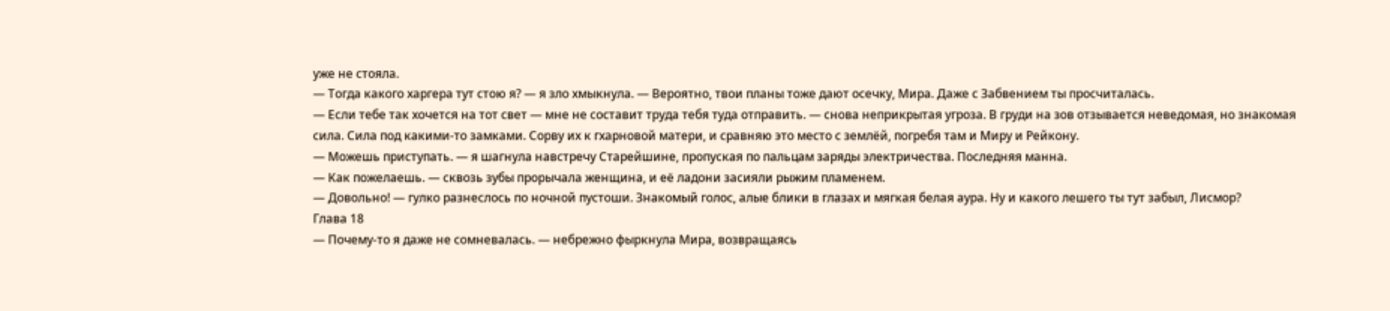уже не стояла.
— Тогда какого харгера тут стою я? — я зло хмыкнула. — Вероятно, твои планы тоже дают осечку, Мира. Даже с Забвением ты просчиталась.
— Если тебе так хочется на тот свет — мне не составит труда тебя туда отправить. — снова неприкрытая угроза. В груди на зов отзывается неведомая, но знакомая сила. Сила под какими-то замками. Сорву их к гхарновой матери, и сравняю это место с землёй, погребя там и Миру и Рейкону.
— Можешь приступать. — я шагнула навстречу Старейшине, пропуская по пальцам заряды электричества. Последняя манна.
— Как пожелаешь. — сквозь зубы прорычала женщина, и её ладони засияли рыжим пламенем.
— Довольно! — гулко разнеслось по ночной пустоши. Знакомый голос, алые блики в глазах и мягкая белая аура. Ну и какого лешего ты тут забыл, Лисмор?
Глава 18
— Почему-то я даже не сомневалась. — небрежно фыркнула Мира, возвращаясь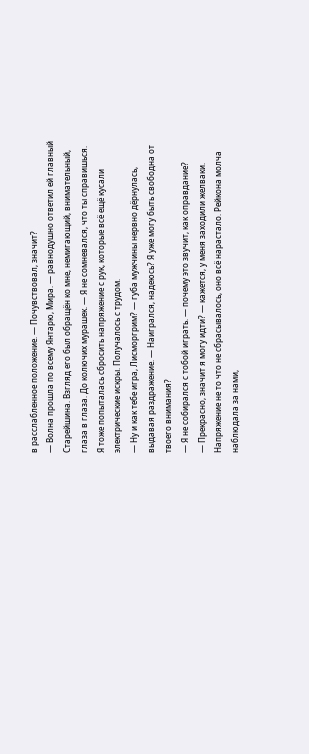в расслабленное положение. — Почувствовал, значит?
— Волна прошла по всему Янтарю, Мира. — равнодушно ответил ей главный Старейшина. Взгляд его был обращён ко мне, немигающий, внимательный, глаза в глаза. До колючих мурашек. — Я не сомневался, что ты справишься.
Я тоже попыталась сбросить напряжение с рук, которые всё ещё кусали электрические искры. Получалось с трудом.
— Ну и как тебе игра, Лисморгрим? — губа мужчины нервно дёрнулась, выдавая раздражение. — Наигрался, надеюсь? Я уже могу быть свободна от твоего внимания?
— Я не собирался с тобой играть. — почему это звучит, как оправдание?
— Прекрасно, значит я могу идти? — кажется, у меня заходили желваки. Напряжение не то что не сбрасывалось, оно всё нарастало. Рейкона молча наблюдала за нами,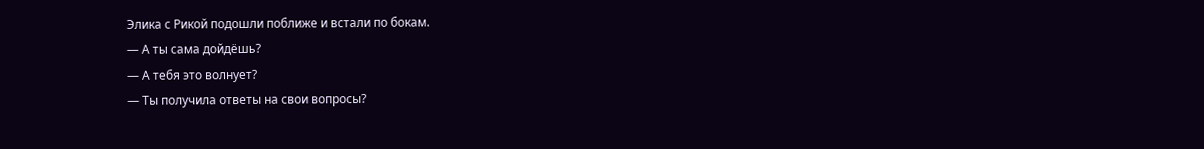Элика с Рикой подошли поближе и встали по бокам.
— А ты сама дойдёшь?
— А тебя это волнует?
— Ты получила ответы на свои вопросы?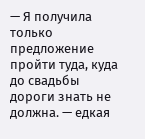— Я получила только предложение пройти туда, куда до свадьбы дороги знать не должна. — едкая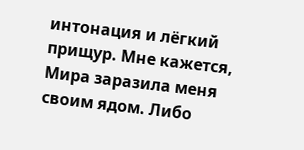интонация и лёгкий прищур. Мне кажется, Мира заразила меня своим ядом. Либо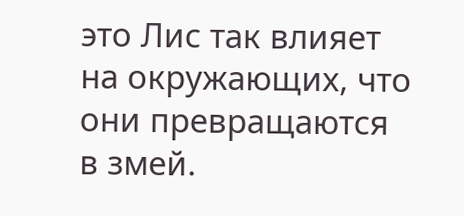это Лис так влияет на окружающих, что они превращаются в змей.